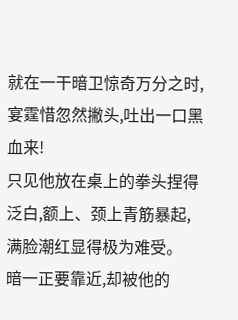就在一干暗卫惊奇万分之时,宴霆惜忽然撇头,吐出一口黑血来!
只见他放在桌上的拳头捏得泛白,额上、颈上青筋暴起,满脸潮红显得极为难受。
暗一正要靠近,却被他的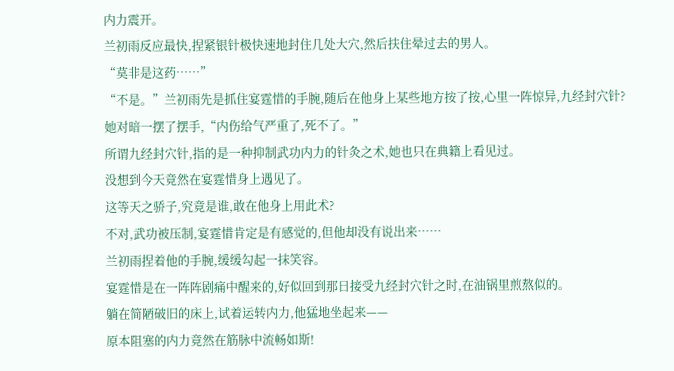内力震开。
兰初雨反应最快,捏紧银针极快速地封住几处大穴,然后扶住晕过去的男人。
“莫非是这药……”
“不是。”兰初雨先是抓住宴霆惜的手腕,随后在他身上某些地方按了按,心里一阵惊异,九经封穴针?
她对暗一摆了摆手,“内伤给气严重了,死不了。”
所谓九经封穴针,指的是一种抑制武功内力的针灸之术,她也只在典籍上看见过。
没想到今天竟然在宴霆惜身上遇见了。
这等天之骄子,究竟是谁,敢在他身上用此术?
不对,武功被压制,宴霆惜肯定是有感觉的,但他却没有说出来……
兰初雨捏着他的手腕,缓缓勾起一抹笑容。
宴霆惜是在一阵阵剧痛中醒来的,好似回到那日接受九经封穴针之时,在油锅里煎熬似的。
躺在简陋破旧的床上,试着运转内力,他猛地坐起来——
原本阻塞的内力竟然在筋脉中流畅如斯!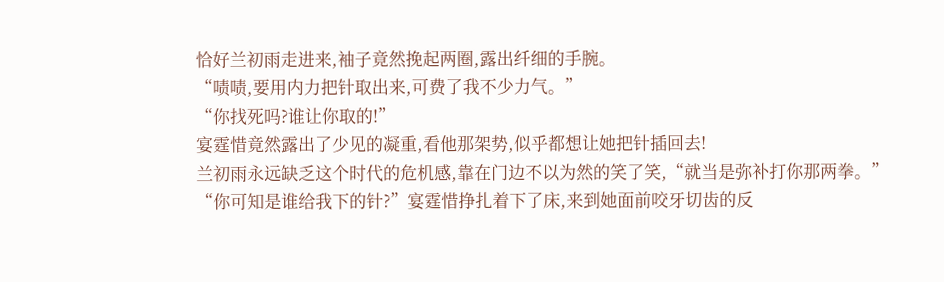恰好兰初雨走进来,袖子竟然挽起两圈,露出纤细的手腕。
“啧啧,要用内力把针取出来,可费了我不少力气。”
“你找死吗?谁让你取的!”
宴霆惜竟然露出了少见的凝重,看他那架势,似乎都想让她把针插回去!
兰初雨永远缺乏这个时代的危机感,靠在门边不以为然的笑了笑,“就当是弥补打你那两拳。”
“你可知是谁给我下的针?”宴霆惜挣扎着下了床,来到她面前咬牙切齿的反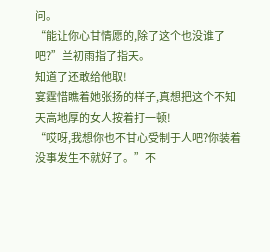问。
“能让你心甘情愿的,除了这个也没谁了吧?”兰初雨指了指天。
知道了还敢给他取!
宴霆惜瞧着她张扬的样子,真想把这个不知天高地厚的女人按着打一顿!
“哎呀,我想你也不甘心受制于人吧?你装着没事发生不就好了。”不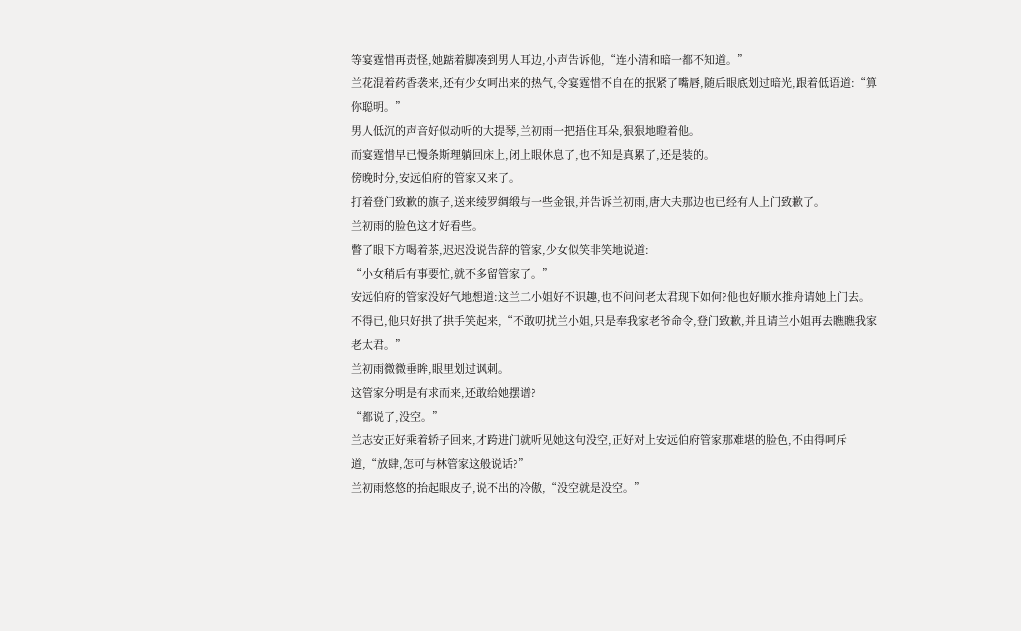等宴霆惜再责怪,她踮着脚凑到男人耳边,小声告诉他,“连小清和暗一都不知道。”
兰花混着药香袭来,还有少女呵出来的热气,令宴霆惜不自在的抿紧了嘴唇,随后眼底划过暗光,跟着低语道:“算你聪明。”
男人低沉的声音好似动听的大提琴,兰初雨一把捂住耳朵,狠狠地瞪着他。
而宴霆惜早已慢条斯理躺回床上,闭上眼休息了,也不知是真累了,还是装的。
傍晚时分,安远伯府的管家又来了。
打着登门致歉的旗子,送来绫罗绸缎与一些金银,并告诉兰初雨,唐大夫那边也已经有人上门致歉了。
兰初雨的脸色这才好看些。
瞥了眼下方喝着茶,迟迟没说告辞的管家,少女似笑非笑地说道:
“小女稍后有事要忙,就不多留管家了。”
安远伯府的管家没好气地想道:这兰二小姐好不识趣,也不问问老太君现下如何?他也好顺水推舟请她上门去。
不得已,他只好拱了拱手笑起来,“不敢叨扰兰小姐,只是奉我家老爷命令,登门致歉,并且请兰小姐再去瞧瞧我家老太君。”
兰初雨微微垂眸,眼里划过讽刺。
这管家分明是有求而来,还敢给她摆谱?
“都说了,没空。”
兰志安正好乘着轿子回来,才跨进门就听见她这句没空,正好对上安远伯府管家那难堪的脸色,不由得呵斥道,“放肆,怎可与林管家这般说话?”
兰初雨悠悠的抬起眼皮子,说不出的冷傲,“没空就是没空。”